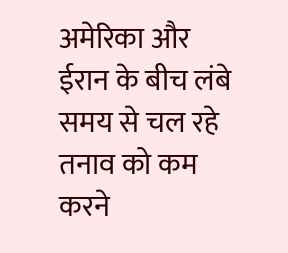अमेरिका और ईरान के बीच लंबे समय से चल रहे तनाव को कम करने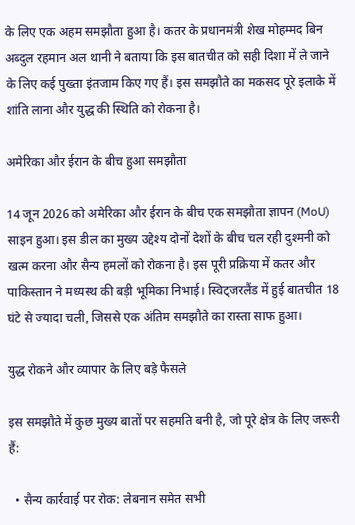के लिए एक अहम समझौता हुआ है। कतर के प्रधानमंत्री शेख मोहम्मद बिन अब्दुल रहमान अल थानी ने बताया कि इस बातचीत को सही दिशा में ले जाने के लिए कई पुख्ता इंतजाम किए गए हैं। इस समझौते का मकसद पूरे इलाके में शांति लाना और युद्ध की स्थिति को रोकना है।

अमेरिका और ईरान के बीच हुआ समझौता

14 जून 2026 को अमेरिका और ईरान के बीच एक समझौता ज्ञापन (MoU) साइन हुआ। इस डील का मुख्य उद्देश्य दोनों देशों के बीच चल रही दुश्मनी को खत्म करना और सैन्य हमलों को रोकना है। इस पूरी प्रक्रिया में कतर और पाकिस्तान ने मध्यस्थ की बड़ी भूमिका निभाई। स्विट्जरलैंड में हुई बातचीत 18 घंटे से ज्यादा चली, जिससे एक अंतिम समझौते का रास्ता साफ हुआ।

युद्ध रोकने और व्यापार के लिए बड़े फैसले

इस समझौते में कुछ मुख्य बातों पर सहमति बनी है, जो पूरे क्षेत्र के लिए जरूरी हैं:

  • सैन्य कार्रवाई पर रोक: लेबनान समेत सभी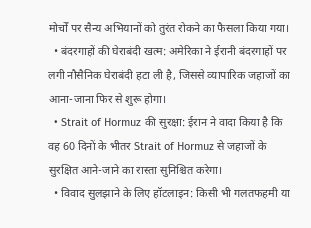मोर्चों पर सैन्य अभियानों को तुरंत रोकने का फैसला किया गया।
  • बंदरगाहों की घेराबंदी खत्म: अमेरिका ने ईरानी बंदरगाहों पर लगी नौसैनिक घेराबंदी हटा ली है, जिससे व्यापारिक जहाजों का आना-जाना फिर से शुरू होगा।
  • Strait of Hormuz की सुरक्षा: ईरान ने वादा किया है कि वह 60 दिनों के भीतर Strait of Hormuz से जहाजों के सुरक्षित आने-जाने का रास्ता सुनिश्चित करेगा।
  • विवाद सुलझाने के लिए हॉटलाइन: किसी भी गलतफहमी या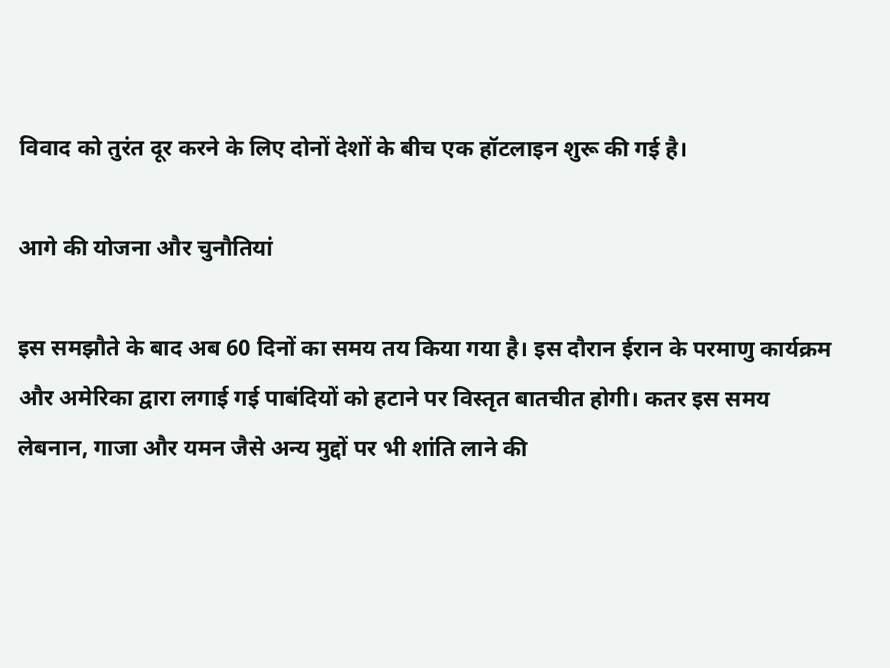विवाद को तुरंत दूर करने के लिए दोनों देशों के बीच एक हॉटलाइन शुरू की गई है।

आगे की योजना और चुनौतियां

इस समझौते के बाद अब 60 दिनों का समय तय किया गया है। इस दौरान ईरान के परमाणु कार्यक्रम और अमेरिका द्वारा लगाई गई पाबंदियों को हटाने पर विस्तृत बातचीत होगी। कतर इस समय लेबनान, गाजा और यमन जैसे अन्य मुद्दों पर भी शांति लाने की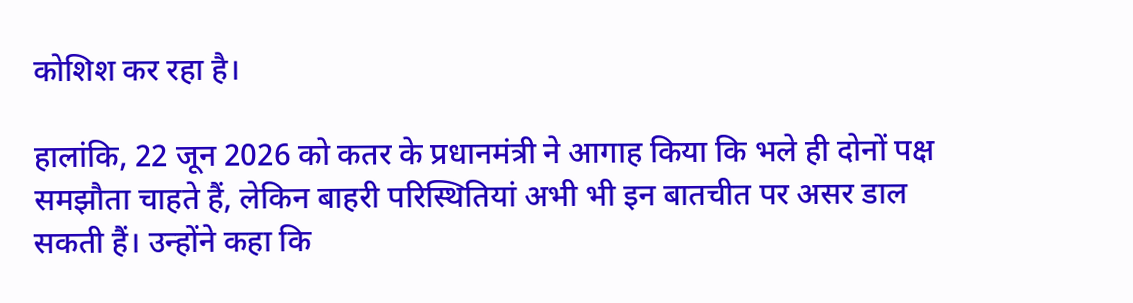कोशिश कर रहा है।

हालांकि, 22 जून 2026 को कतर के प्रधानमंत्री ने आगाह किया कि भले ही दोनों पक्ष समझौता चाहते हैं, लेकिन बाहरी परिस्थितियां अभी भी इन बातचीत पर असर डाल सकती हैं। उन्होंने कहा कि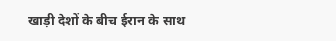खाड़ी देशों के बीच ईरान के साथ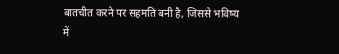बातचीत करने पर सहमति बनी है, जिससे भविष्य में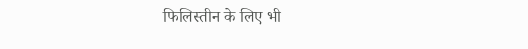फिलिस्तीन के लिए भी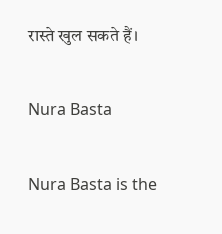रास्ते खुल सकते हैं।

Nura Basta

Nura Basta is the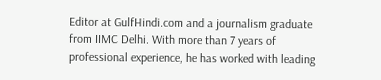Editor at GulfHindi.com and a journalism graduate from IIMC Delhi. With more than 7 years of professional experience, he has worked with leading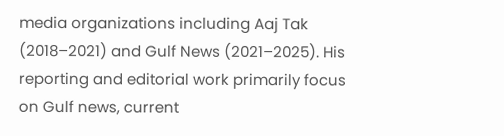media organizations including Aaj Tak (2018–2021) and Gulf News (2021–2025). His reporting and editorial work primarily focus on Gulf news, current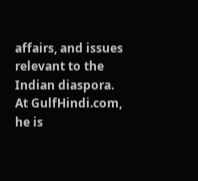affairs, and issues relevant to the Indian diaspora. At GulfHindi.com, he is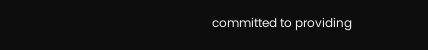committed to providing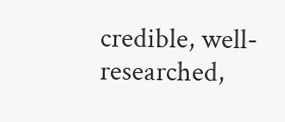credible, well-researched,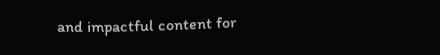and impactful content for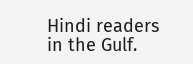Hindi readers in the Gulf.